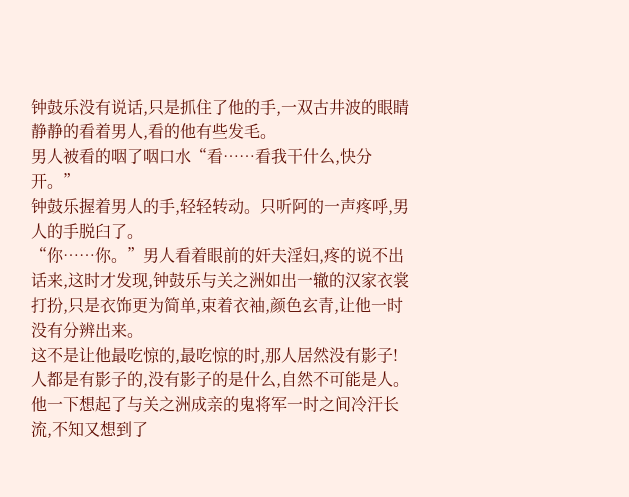钟鼓乐没有说话,只是抓住了他的手,一双古井波的眼睛静静的看着男人,看的他有些发毛。
男人被看的咽了咽口水“看……看我干什么,快分开。”
钟鼓乐握着男人的手,轻轻转动。只听阿的一声疼呼,男人的手脱臼了。
“你……你。”男人看着眼前的奸夫淫妇,疼的说不出话来,这时才发现,钟鼓乐与关之洲如出一辙的汉家衣裳打扮,只是衣饰更为简单,束着衣袖,颜色玄青,让他一时没有分辨出来。
这不是让他最吃惊的,最吃惊的时,那人居然没有影子!
人都是有影子的,没有影子的是什么,自然不可能是人。他一下想起了与关之洲成亲的鬼将军一时之间冷汗长流,不知又想到了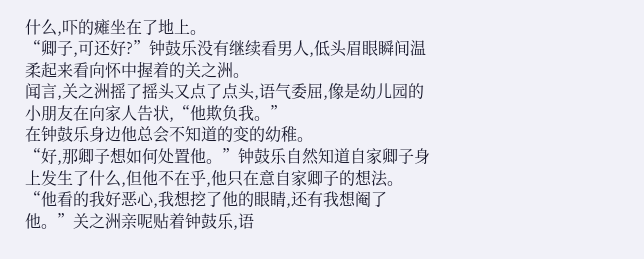什么,吓的瘫坐在了地上。
“卿子,可还好?”钟鼓乐没有继续看男人,低头眉眼瞬间温柔起来看向怀中握着的关之洲。
闻言,关之洲摇了摇头又点了点头,语气委屈,像是幼儿园的小朋友在向家人告状,“他欺负我。”
在钟鼓乐身边他总会不知道的变的幼稚。
“好,那卿子想如何处置他。”钟鼓乐自然知道自家卿子身上发生了什么,但他不在乎,他只在意自家卿子的想法。
“他看的我好恶心,我想挖了他的眼睛,还有我想阉了他。”关之洲亲呢贴着钟鼓乐,语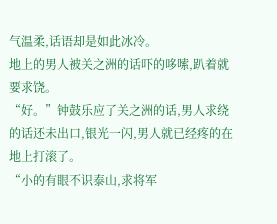气温柔,话语却是如此冰冷。
地上的男人被关之洲的话吓的哆嗦,趴着就要求饶。
“好。”钟鼓乐应了关之洲的话,男人求绕的话还未出口,银光一闪,男人就已经疼的在地上打滚了。
“小的有眼不识泰山,求将军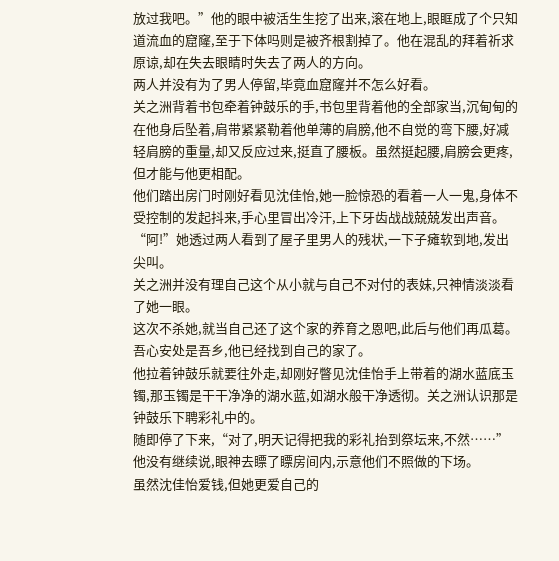放过我吧。”他的眼中被活生生挖了出来,滚在地上,眼眶成了个只知道流血的窟窿,至于下体吗则是被齐根割掉了。他在混乱的拜着祈求原谅,却在失去眼睛时失去了两人的方向。
两人并没有为了男人停留,毕竟血窟窿并不怎么好看。
关之洲背着书包牵着钟鼓乐的手,书包里背着他的全部家当,沉甸甸的在他身后坠着,肩带紧紧勒着他单薄的肩膀,他不自觉的弯下腰,好减轻肩膀的重量,却又反应过来,挺直了腰板。虽然挺起腰,肩膀会更疼,但才能与他更相配。
他们踏出房门时刚好看见沈佳怡,她一脸惊恐的看着一人一鬼,身体不受控制的发起抖来,手心里冒出冷汗,上下牙齿战战兢兢发出声音。
“阿!”她透过两人看到了屋子里男人的残状,一下子瘫软到地,发出尖叫。
关之洲并没有理自己这个从小就与自己不对付的表妹,只神情淡淡看了她一眼。
这次不杀她,就当自己还了这个家的养育之恩吧,此后与他们再瓜葛。吾心安处是吾乡,他已经找到自己的家了。
他拉着钟鼓乐就要往外走,却刚好瞥见沈佳怡手上带着的湖水蓝底玉镯,那玉镯是干干净净的湖水蓝,如湖水般干净透彻。关之洲认识那是钟鼓乐下聘彩礼中的。
随即停了下来,“对了,明天记得把我的彩礼抬到祭坛来,不然……”他没有继续说,眼神去瞟了瞟房间内,示意他们不照做的下场。
虽然沈佳怡爱钱,但她更爱自己的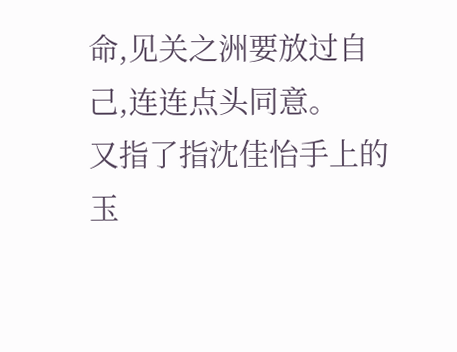命,见关之洲要放过自己,连连点头同意。
又指了指沈佳怡手上的玉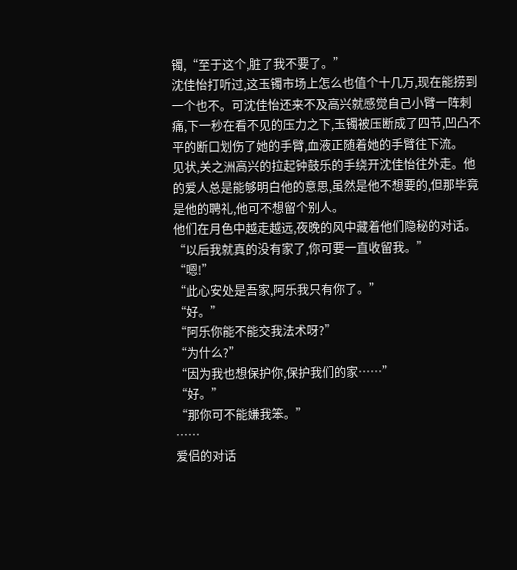镯,“至于这个,脏了我不要了。”
沈佳怡打听过,这玉镯市场上怎么也值个十几万,现在能捞到一个也不。可沈佳怡还来不及高兴就感觉自己小臂一阵刺痛,下一秒在看不见的压力之下,玉镯被压断成了四节,凹凸不平的断口划伤了她的手臂,血液正随着她的手臂往下流。
见状,关之洲高兴的拉起钟鼓乐的手绕开沈佳怡往外走。他的爱人总是能够明白他的意思,虽然是他不想要的,但那毕竟是他的聘礼,他可不想留个别人。
他们在月色中越走越远,夜晚的风中藏着他们隐秘的对话。
“以后我就真的没有家了,你可要一直收留我。”
“嗯!”
“此心安处是吾家,阿乐我只有你了。”
“好。”
“阿乐你能不能交我法术呀?”
“为什么?”
“因为我也想保护你,保护我们的家……”
“好。”
“那你可不能嫌我笨。”
……
爱侣的对话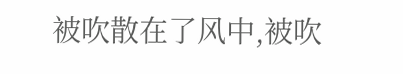被吹散在了风中,被吹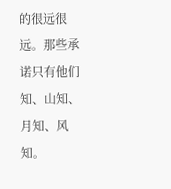的很远很远。那些承诺只有他们知、山知、月知、风知。